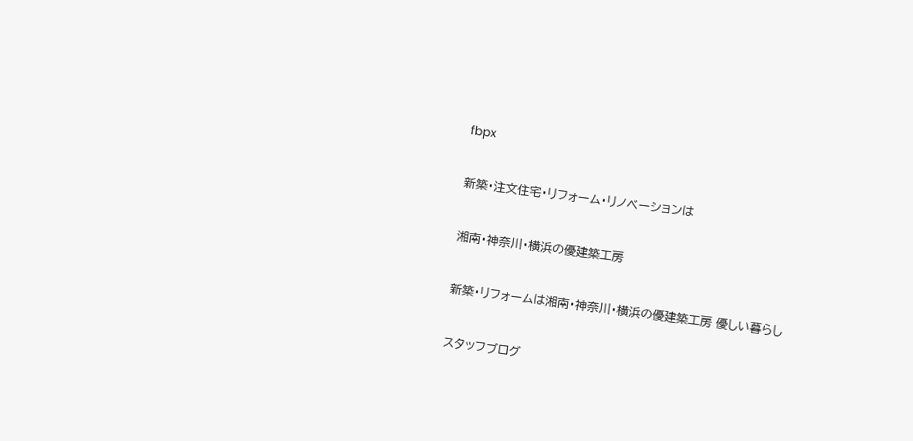fbpx

新築・注文住宅・リフォーム・リノベーションは

湘南・神奈川・横浜の優建築工房

新築・リフォームは湘南・神奈川・横浜の優建築工房 優しい暮らし

スタッフブログ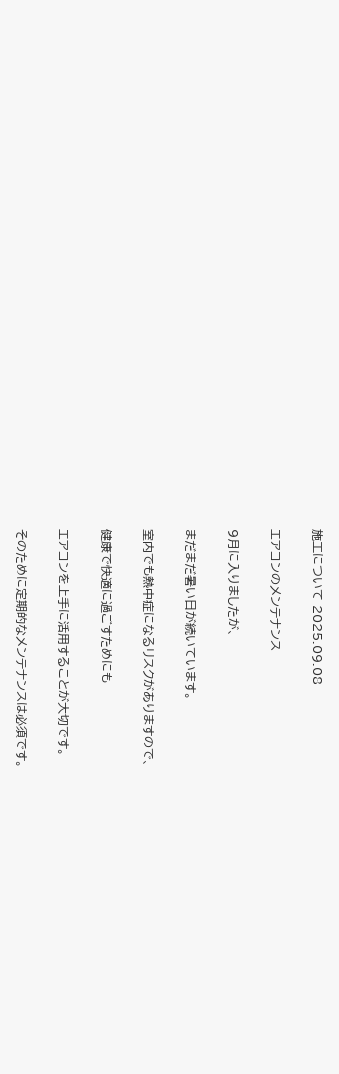施工について 2025.09.08

エアコンのメンテナンス

9月に入りましたが、

まだまだ暑い日が続いています。

室内でも熱中症になるリスクがありますので、

健康で快適に過ごすためにも

エアコンを上手に活用することが大切です。

そのために定期的なメンテナンスは必須です。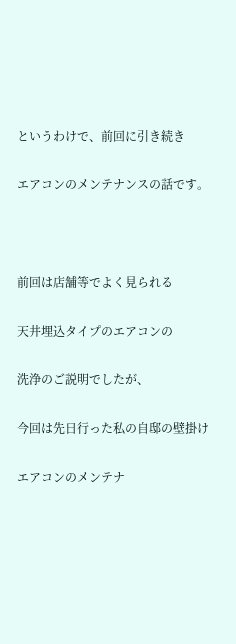というわけで、前回に引き続き

エアコンのメンテナンスの話です。



前回は店舗等でよく見られる

天井埋込タイプのエアコンの

洗浄のご説明でしたが、

今回は先日行った私の自邸の壁掛け

エアコンのメンテナ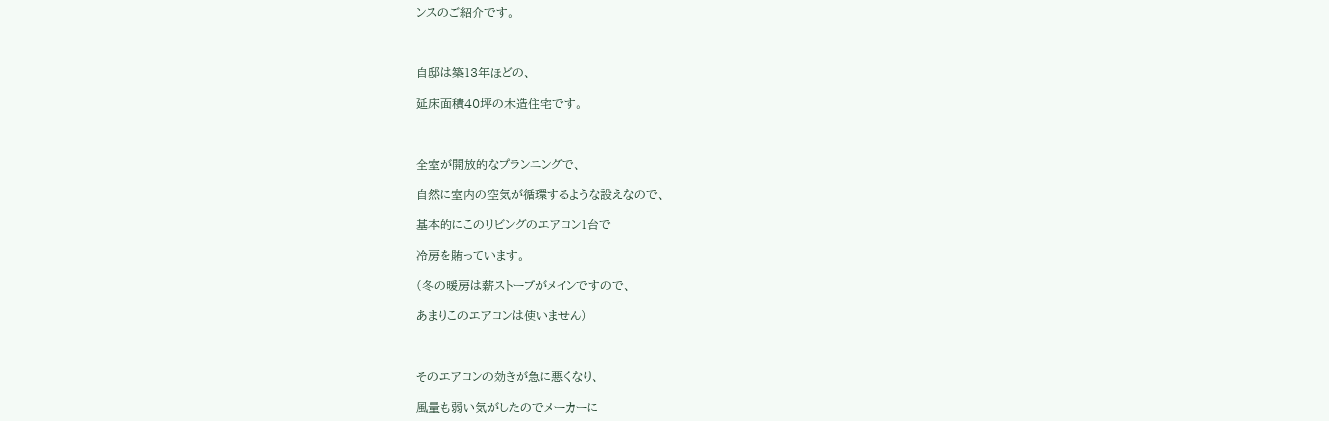ンスのご紹介です。



自邸は築13年ほどの、

延床面積40坪の木造住宅です。



全室が開放的なプランニングで、

自然に室内の空気が循環するような設えなので、

基本的にこのリビングのエアコン1台で

冷房を賄っています。

(冬の暖房は薪ストーブがメインですので、

あまりこのエアコンは使いません)



そのエアコンの効きが急に悪くなり、

風量も弱い気がしたのでメーカーに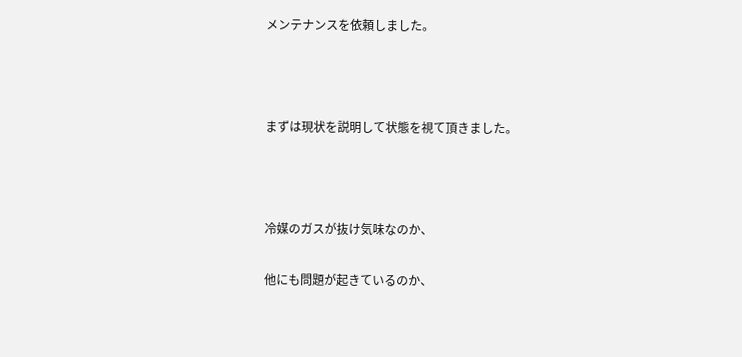メンテナンスを依頼しました。



まずは現状を説明して状態を視て頂きました。



冷媒のガスが抜け気味なのか、

他にも問題が起きているのか、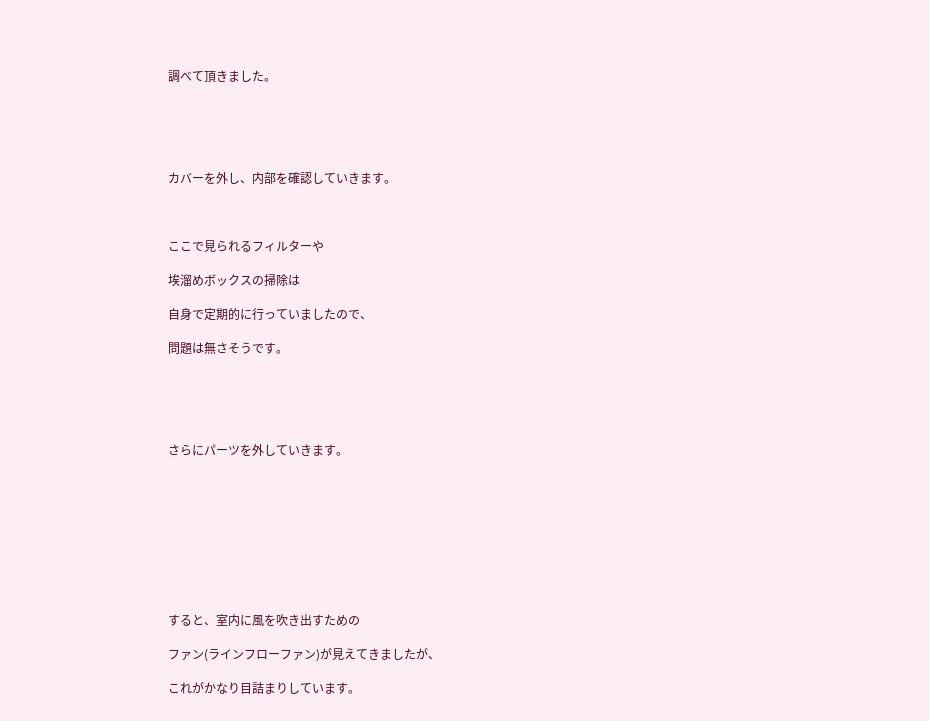調べて頂きました。





カバーを外し、内部を確認していきます。



ここで見られるフィルターや

埃溜めボックスの掃除は

自身で定期的に行っていましたので、

問題は無さそうです。





さらにパーツを外していきます。









すると、室内に風を吹き出すための

ファン(ラインフローファン)が見えてきましたが、

これがかなり目詰まりしています。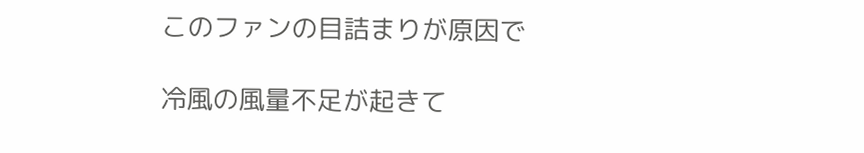このファンの目詰まりが原因で

冷風の風量不足が起きて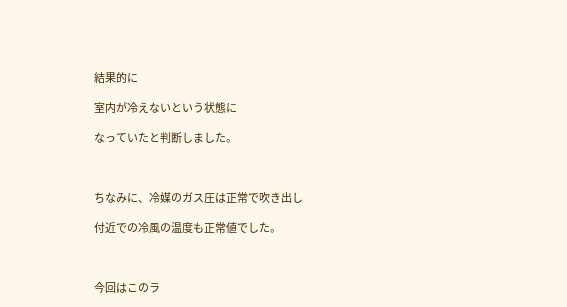結果的に

室内が冷えないという状態に

なっていたと判断しました。



ちなみに、冷媒のガス圧は正常で吹き出し

付近での冷風の温度も正常値でした。



今回はこのラ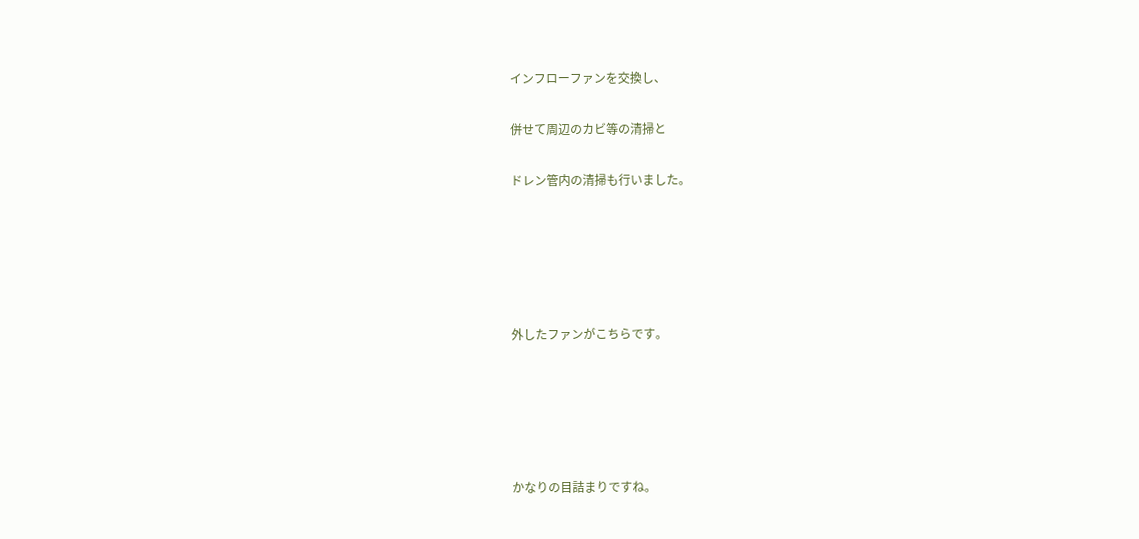インフローファンを交換し、

併せて周辺のカビ等の清掃と

ドレン管内の清掃も行いました。





外したファンがこちらです。





かなりの目詰まりですね。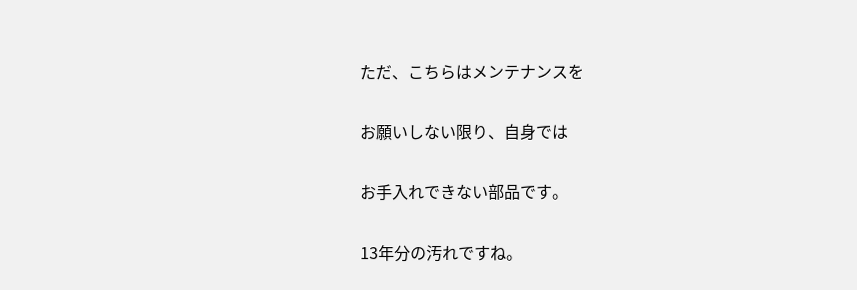ただ、こちらはメンテナンスを

お願いしない限り、自身では

お手入れできない部品です。

13年分の汚れですね。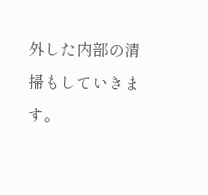外した内部の清掃もしていきます。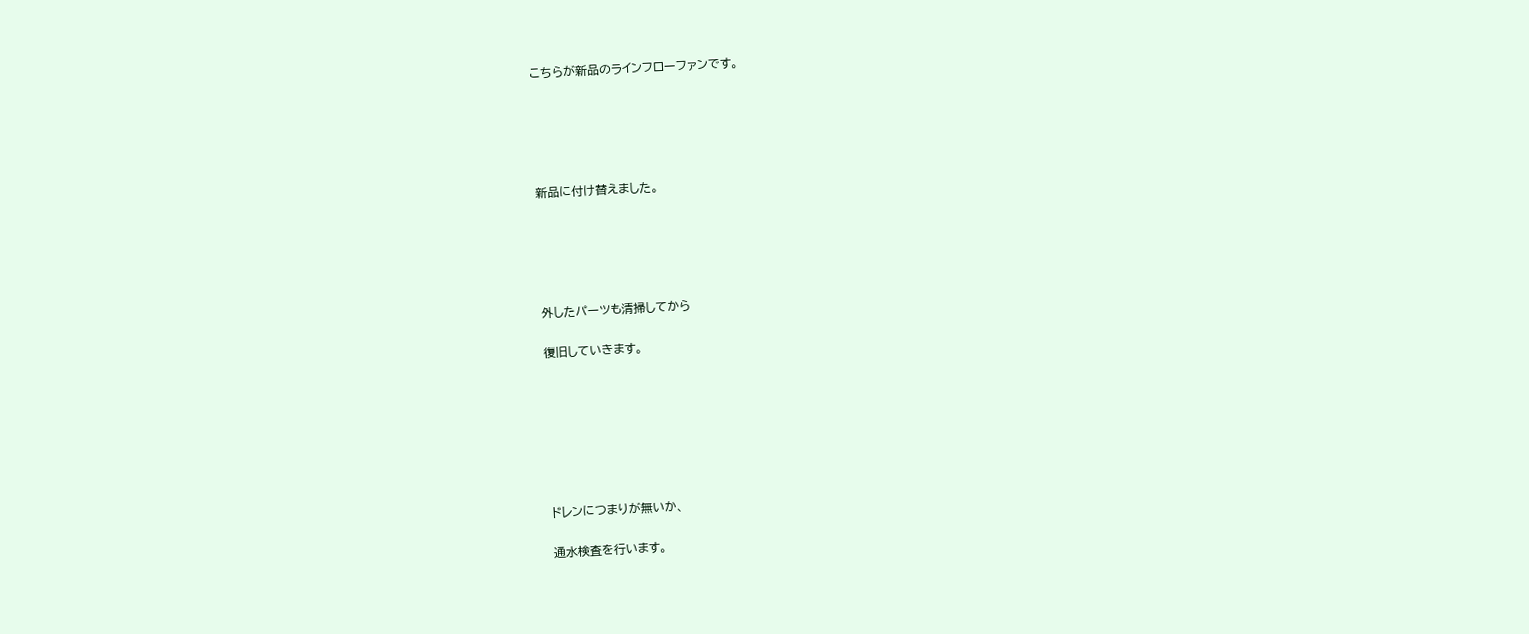こちらが新品のラインフローファンです。





新品に付け替えました。





外したパーツも清掃してから

復旧していきます。







ドレンにつまりが無いか、

通水検査を行います。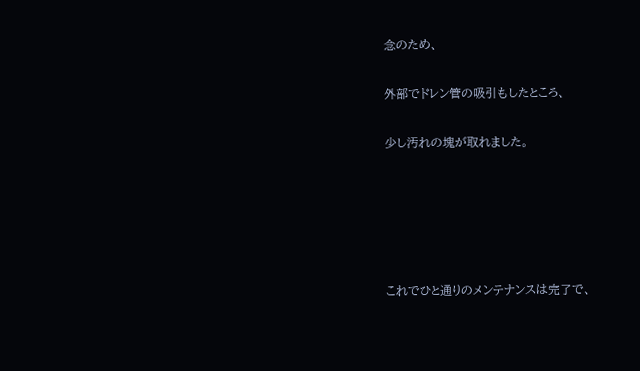念のため、

外部でドレン管の吸引もしたところ、

少し汚れの塊が取れました。





これでひと通りのメンテナンスは完了で、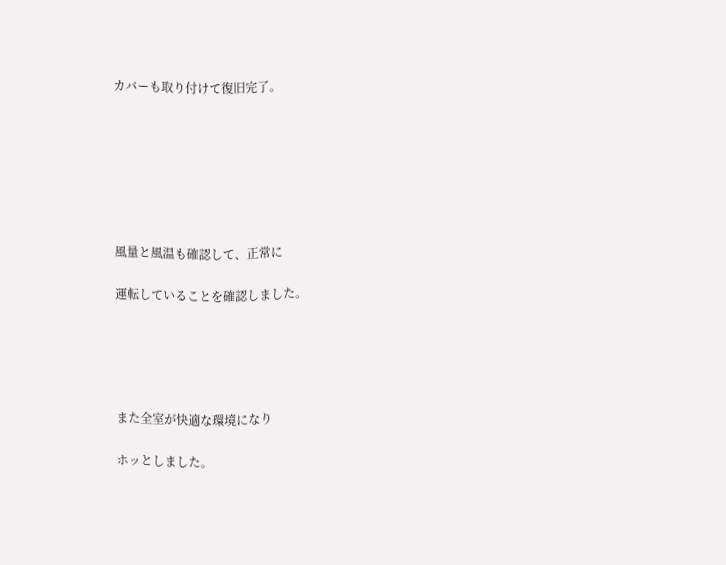カバーも取り付けて復旧完了。







風量と風温も確認して、正常に

運転していることを確認しました。





また全室が快適な環境になり

ホッとしました。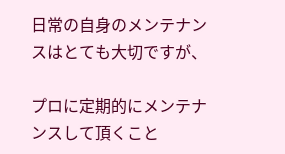日常の自身のメンテナンスはとても大切ですが、

プロに定期的にメンテナンスして頂くこと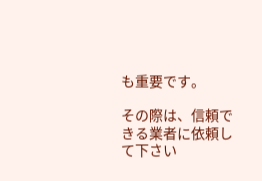も重要です。

その際は、信頼できる業者に依頼して下さい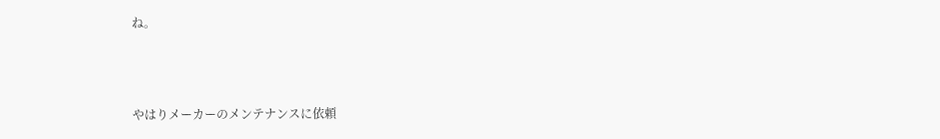ね。



やはりメーカーのメンテナンスに依頼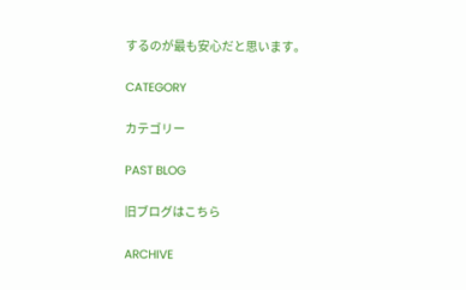するのが最も安心だと思います。

CATEGORY

カテゴリー

PAST BLOG

旧ブログはこちら

ARCHIVE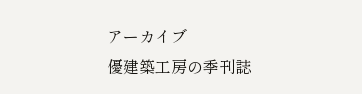アーカイブ
優建築工房の季刊誌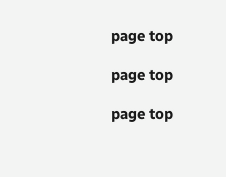page top

page top

page top